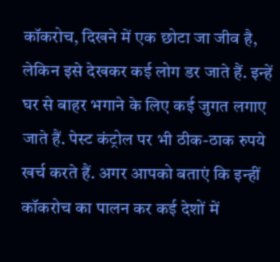कॉकरोच, दिखने में एक छोटा जा जीव है, लेकिन इसे देखकर कई लोग डर जाते हैं. इन्हें घर से बाहर भगाने के लिए कई जुगत लगाए जाते हैं. पेस्ट कंट्रोल पर भी ठीक-ठाक रुपये खर्च करते हैं. अगर आपको बताएं कि इन्हीं कॉकरोच का पालन कर कई देशों में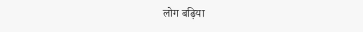लोग बढ़िया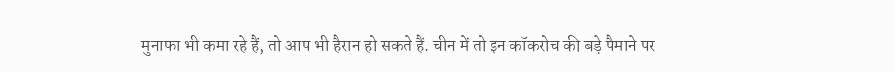मुनाफा भी कमा रहे हैं, तो आप भी हैरान हो सकते हैं. चीन में तो इन कॉकरोच की बड़े पैमाने पर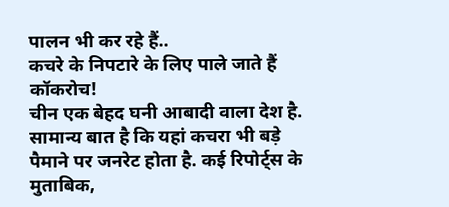पालन भी कर रहे हैं..
कचरे के निपटारे के लिए पाले जाते हैं कॉकरोच!
चीन एक बेहद घनी आबादी वाला देश है. सामान्य बात है कि यहां कचरा भी बड़े पैमाने पर जनरेट होता है. कई रिपोर्ट्स के मुताबिक,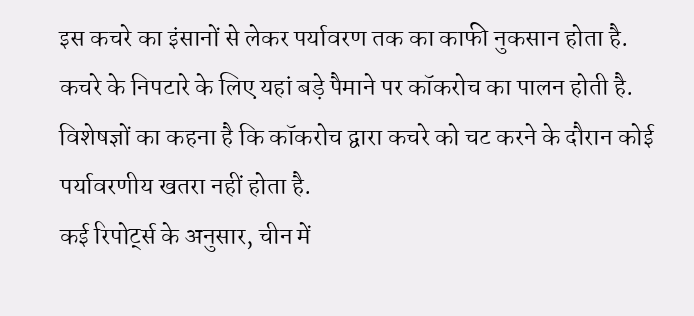इस कचरे का इंसानों से लेकर पर्यावरण तक का काफी नुकसान होता है. कचरे के निपटारे के लिए यहां बड़े पैमाने पर कॉकरोच का पालन होती है. विशेषज्ञों का कहना है कि कॉकरोच द्वारा कचरे को चट करने के दौरान कोई पर्यावरणीय खतरा नहीं होता है.
कई रिपोर्ट्स के अनुसार, चीन में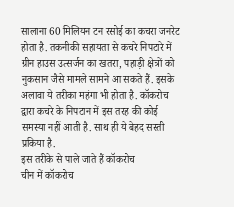सालाना 60 मिलियन टन रसोई का कचरा जनरेट होता है. तकनीकी सहायता से कचरे निपटारे में ग्रीन हाउस उत्सर्जन का खतरा, पहाड़ी क्षेत्रों को नुकसान जैसे मामले सामने आ सकते हैं. इसके अलावा ये तरीका महंगा भी होता है. कॉकरोच द्वारा कचरे के निपटान में इस तरह की कोई समस्या नहीं आती है. साथ ही ये बेहद सस्ती प्रकिया है.
इस तरीके से पाले जाते हैं कॉकरोच
चीन में कॉकरोच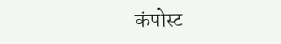कंपोस्ट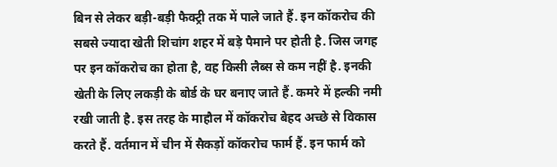बिन से लेकर बड़ी-बड़ी फैक्ट्री तक में पाले जाते हैं. इन कॉकरोच की सबसे ज्यादा खेती शिचांग शहर में बड़े पैमाने पर होती है. जिस जगह पर इन कॉकरोच का होता है, वह किसी लैब्स से कम नहीं है. इनकी खेती के लिए लकड़ी के बोर्ड के घर बनाए जाते हैं. कमरे में हल्की नमी रखी जाती है. इस तरह के माहौल में कॉकरोच बेहद अच्छे से विकास करते हैं. वर्तमान में चीन में सैकड़ों कॉकरोच फार्म हैं. इन फार्म को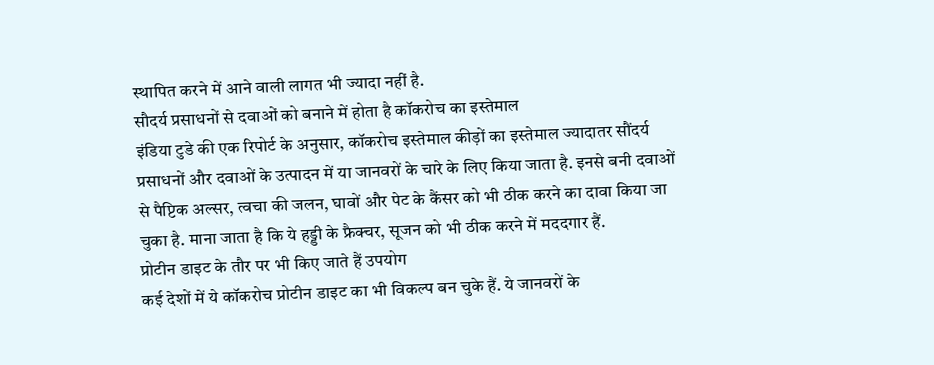स्थापित करने में आने वाली लागत भी ज्यादा नहीं है.
सौदर्य प्रसाधनों से दवाओं को बनाने में होता है कॉकरोच का इस्तेमाल
इंडिया टुडे की एक रिपोर्ट के अनुसार, कॉकरोच इस्तेमाल कीड़ों का इस्तेमाल ज्यादातर सौंदर्य प्रसाधनों और दवाओं के उत्पादन में या जानवरों के चारे के लिए किया जाता है. इनसे बनी दवाओं से पैप्टिक अल्सर, त्वचा की जलन, घावों और पेट के कैंसर को भी ठीक करने का दावा किया जा चुका है. माना जाता है कि ये हड्डी के फ्रैक्चर, सूजन को भी ठीक करने में मददगार हैं.
प्रोटीन डाइट के तौर पर भी किए जाते हैं उपयोग
कई देशों में ये कॉकरोच प्रोटीन डाइट का भी विकल्प बन चुके हैं. ये जानवरों के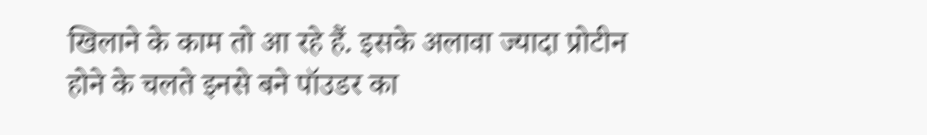खिलाने के काम तो आ रहे हैं. इसके अलावा ज्यादा प्रोटीन होने के चलते इनसे बने पॉउडर का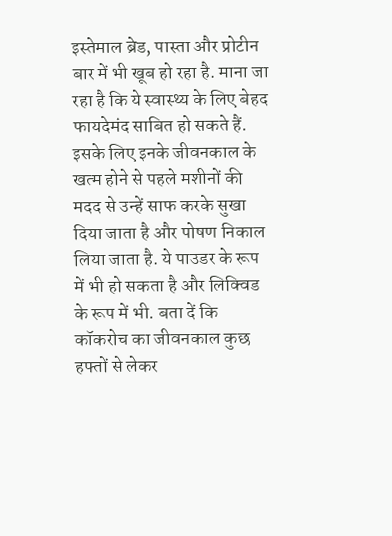इस्तेमाल ब्रेड, पास्ता और प्रोटीन बार में भी खूब हो रहा है. माना जा रहा है कि ये स्वास्थ्य के लिए बेहद फायदेमंद साबित हो सकते हैं. इसके लिए इनके जीवनकाल के खत्म होने से पहले मशीनों की मदद से उन्हें साफ करके सुखा दिया जाता है और पोषण निकाल लिया जाता है. ये पाउडर के रूप में भी हो सकता है और लिक्विड के रूप में भी. बता दें कि कॉकरोच का जीवनकाल कुछ हफ्तों से लेकर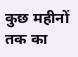कुछ महीनों तक का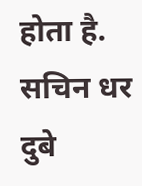होता है.
सचिन धर दुबे